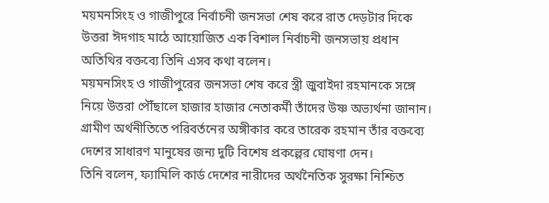ময়মনসিংহ ও গাজীপুরে নির্বাচনী জনসভা শেষ করে রাত দেড়টার দিকে উত্তরা ঈদগাহ মাঠে আয়োজিত এক বিশাল নির্বাচনী জনসভায় প্রধান অতিথির বক্তব্যে তিনি এসব কথা বলেন।
ময়মনসিংহ ও গাজীপুরের জনসভা শেষ করে স্ত্রী জুবাইদা রহমানকে সঙ্গে নিয়ে উত্তরা পৌঁছালে হাজার হাজার নেতাকর্মী তাঁদের উষ্ণ অভ্যর্থনা জানান।
গ্রামীণ অর্থনীতিতে পরিবর্তনের অঙ্গীকার করে তারেক রহমান তাঁর বক্তব্যে দেশের সাধারণ মানুষের জন্য দুটি বিশেষ প্রকল্পের ঘোষণা দেন।
তিনি বলেন, ফ্যামিলি কার্ড দেশের নারীদের অর্থনৈতিক সুরক্ষা নিশ্চিত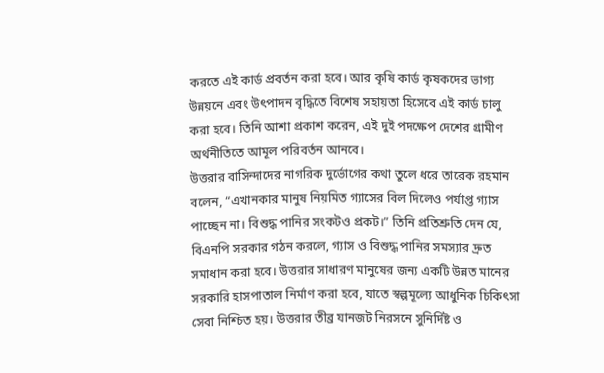করতে এই কার্ড প্রবর্তন করা হবে। আর কৃষি কার্ড কৃষকদের ভাগ্য উন্নয়নে এবং উৎপাদন বৃদ্ধিতে বিশেষ সহায়তা হিসেবে এই কার্ড চালু করা হবে। তিনি আশা প্রকাশ করেন, এই দুই পদক্ষেপ দেশের গ্রামীণ অর্থনীতিতে আমূল পরিবর্তন আনবে।
উত্তরার বাসিন্দাদের নাগরিক দুর্ভোগের কথা তুলে ধরে তারেক রহমান বলেন, “এখানকার মানুষ নিয়মিত গ্যাসের বিল দিলেও পর্যাপ্ত গ্যাস পাচ্ছেন না। বিশুদ্ধ পানির সংকটও প্রকট।” তিনি প্রতিশ্রুতি দেন যে, বিএনপি সরকার গঠন করলে, গ্যাস ও বিশুদ্ধ পানির সমস্যার দ্রুত সমাধান করা হবে। উত্তরার সাধারণ মানুষের জন্য একটি উন্নত মানের সরকারি হাসপাতাল নির্মাণ করা হবে, যাতে স্বল্পমূল্যে আধুনিক চিকিৎসা সেবা নিশ্চিত হয়। উত্তরার তীব্র যানজট নিরসনে সুনির্দিষ্ট ও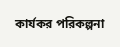কার্যকর পরিকল্পনা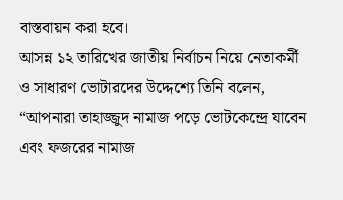বাস্তবায়ন করা হবে।
আসন্ন ১২ তারিখের জাতীয় নির্বাচন নিয়ে নেতাকর্মী ও সাধারণ ভোটারদের উদ্দেশ্যে তিনি বলেন, “আপনারা তাহাজ্জুদ নামাজ পড়ে ভোটকেন্দ্রে যাবেন এবং ফজরের নামাজ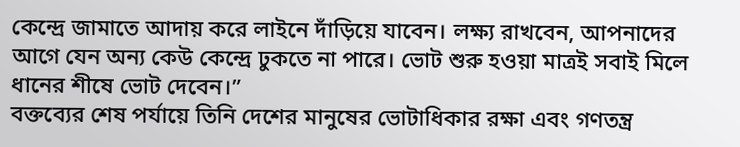কেন্দ্রে জামাতে আদায় করে লাইনে দাঁড়িয়ে যাবেন। লক্ষ্য রাখবেন, আপনাদের আগে যেন অন্য কেউ কেন্দ্রে ঢুকতে না পারে। ভোট শুরু হওয়া মাত্রই সবাই মিলে ধানের শীষে ভোট দেবেন।”
বক্তব্যের শেষ পর্যায়ে তিনি দেশের মানুষের ভোটাধিকার রক্ষা এবং গণতন্ত্র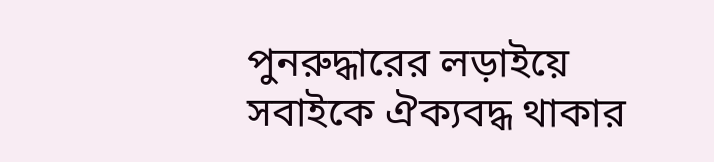পুনরুদ্ধারের লড়াইয়ে সবাইকে ঐক্যবদ্ধ থাকার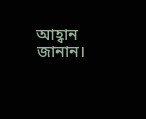আহ্বান জানান।